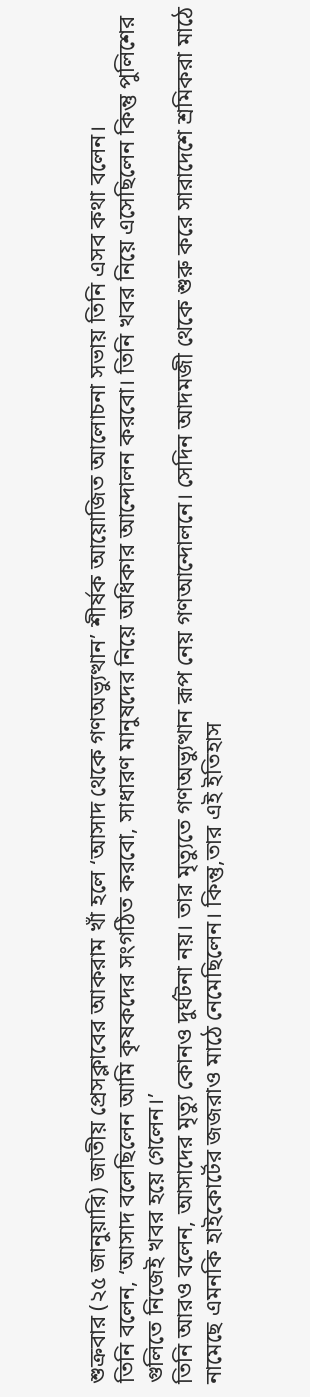শুক্রবার (২৫ জানুয়ারি) জাতীয় প্রেসক্লাবের আকরাম খাঁ হলে ‘আসাদ থেকে গণঅভ্যুত্থান’ শীর্ষক আয়োজিত আলোচনা সভায় তিনি এসব কথা বলেন।
তিনি বলেন, ‘আসাদ বলেছিলেন আমি কৃষকদের সংগঠিত করবো, সাধারণ মানুষদের নিয়ে অধিকার আন্দোলন করবো। তিনি খবর নিয়ে এসেছিলেন কিন্তু পুলিশের গুলিতে নিজেই খবর হয়ে গেলেন।’
তিনি আরও বলেন, আসাদের মৃত্যু কোনও দুর্ঘটনা নয়। তার মৃত্যুতে গণঅভ্যুত্থান রূপ নেয় গণআন্দোলনে। সেদিন আদমজী থেকে শুরু করে সারাদেশে শ্রমিকরা মাঠে নামেছে এমনকি হাইকোর্টের জজরাও মাঠে নেমেছিলেন। কিন্তু,তার এই ইতিহাস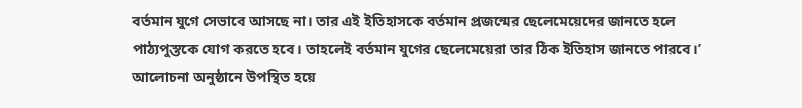বর্তমান যুগে সেভাবে আসছে না। তার এই ইতিহাসকে বর্তমান প্রজন্মের ছেলেমেয়েদের জানতে হলে পাঠ্যপুস্তকে যোগ করতে হবে। তাহলেই বর্তমান যুগের ছেলেমেয়েরা তার ঠিক ইতিহাস জানতে পারবে।’
আলোচনা অনুষ্ঠানে উপস্থিত হয়ে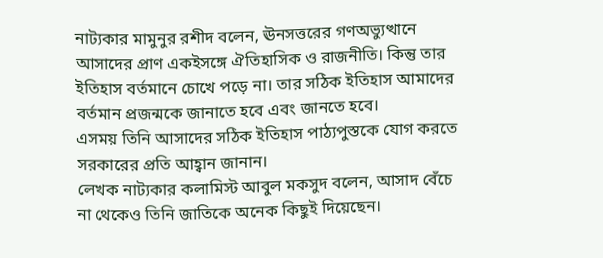নাট্যকার মামুনুর রশীদ বলেন, ঊনসত্তরের গণঅভ্যুত্থানে আসাদের প্রাণ একইসঙ্গে ঐতিহাসিক ও রাজনীতি। কিন্তু তার ইতিহাস বর্তমানে চোখে পড়ে না। তার সঠিক ইতিহাস আমাদের বর্তমান প্রজন্মকে জানাতে হবে এবং জানতে হবে।
এসময় তিনি আসাদের সঠিক ইতিহাস পাঠ্যপুস্তকে যোগ করতে সরকারের প্রতি আহ্বান জানান।
লেখক নাট্যকার কলামিস্ট আবুল মকসুদ বলেন, আসাদ বেঁচে না থেকেও তিনি জাতিকে অনেক কিছুই দিয়েছেন।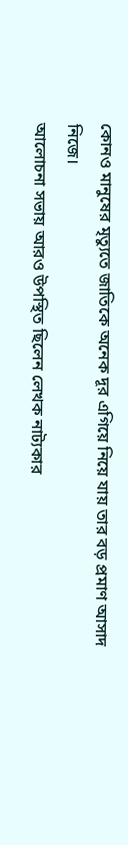কোনও মানুষের মৃত্যুতে জাতিকে অনেক দূর এগিয়ে নিয়ে যায় তার বড় প্রমাণ আসাদ নিজে।
আলোচনা সভায় আরও উপস্থিত ছিলেন লেখক নাট্যকার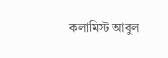কলামিস্ট আবুল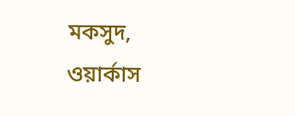মকসুদ, ওয়ার্কাস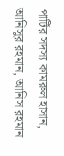পার্টির সদস্য কামরুল হাসান, আনিসুর রহমান, আনিস রহমান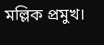মল্লিক প্রমুখ।